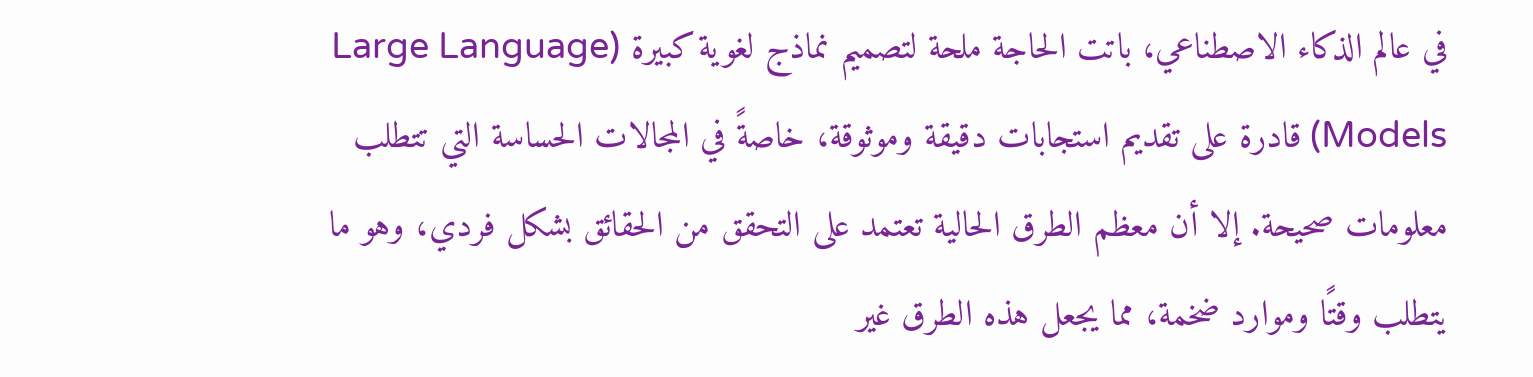في عالم الذكاء الاصطناعي، باتت الحاجة ملحة لتصميم نماذج لغوية كبيرة (Large Language Models) قادرة على تقديم استجابات دقيقة وموثوقة، خاصةً في المجالات الحساسة التي تتطلب معلومات صحيحة. إلا أن معظم الطرق الحالية تعتمد على التحقق من الحقائق بشكل فردي، وهو ما يتطلب وقتًا وموارد ضخمة، مما يجعل هذه الطرق غير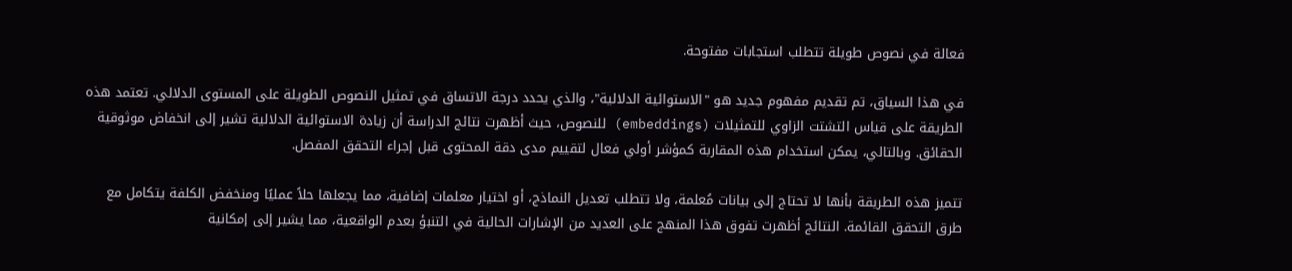فعالة في نصوص طويلة تتطلب استجابات مفتوحة.

في هذا السياق، تم تقديم مفهوم جديد هو "الاستوائية الدلالية"، والذي يحدد درجة الاتساق في تمثيل النصوص الطويلة على المستوى الدلالي. تعتمد هذه الطريقة على قياس التشتت الزاوي للتمثيلات (embeddings) للنصوص، حيث أظهرت نتائج الدراسة أن زيادة الاستوائية الدلالية تشير إلى انخفاض موثوقية الحقائق. وبالتالي، يمكن استخدام هذه المقاربة كمؤشر أولي فعال لتقييم مدى دقة المحتوى قبل إجراء التحقق المفصل.

تتميز هذه الطريقة بأنها لا تحتاج إلى بيانات مُعلمة، ولا تتطلب تعديل النماذج، أو اختيار معلمات إضافية، مما يجعلها حلاً عمليًا ومنخفض الكلفة يتكامل مع طرق التحقق القائمة. النتائج أظهرت تفوق هذا المنهج على العديد من الإشارات الحالية في التنبؤ بعدم الواقعية، مما يشير إلى إمكانية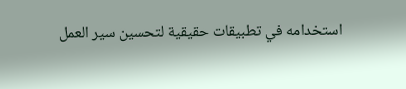استخدامه في تطبيقات حقيقية لتحسين سير العمل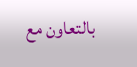بالتعاون مع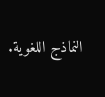النماذج اللغوية.